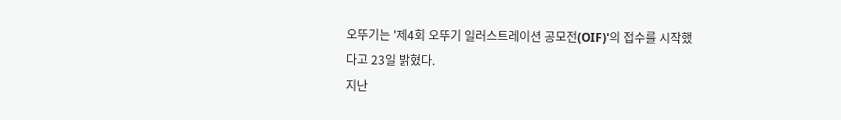오뚜기는 '제4회 오뚜기 일러스트레이션 공모전(OIF)'의 접수를 시작했다고 23일 밝혔다.
지난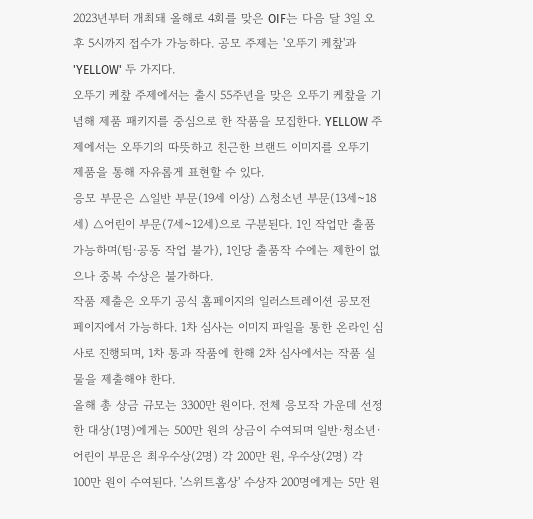2023년부터 개최돼 올해로 4회를 맞은 OIF는 다음 달 3일 오후 5시까지 접수가 가능하다. 공모 주제는 '오뚜기 케챂'과 'YELLOW' 두 가지다.
오뚜기 케챂 주제에서는 출시 55주년을 맞은 오뚜기 케챂을 기념해 제품 패키지를 중심으로 한 작품을 모집한다. YELLOW 주제에서는 오뚜기의 따뜻하고 친근한 브랜드 이미지를 오뚜기 제품을 통해 자유롭게 표현할 수 있다.
응모 부문은 △일반 부문(19세 이상) △청소년 부문(13세~18세) △어린이 부문(7세~12세)으로 구분된다. 1인 작업만 출품 가능하며(팀·공동 작업 불가), 1인당 출품작 수에는 제한이 없으나 중복 수상은 불가하다.
작품 제출은 오뚜기 공식 홈페이지의 일러스트레이션 공모전 페이지에서 가능하다. 1차 심사는 이미지 파일을 통한 온라인 심사로 진행되며, 1차 통과 작품에 한해 2차 심사에서는 작품 실물을 제출해야 한다.
올해 총 상금 규모는 3300만 원이다. 전체 응모작 가운데 선정한 대상(1명)에게는 500만 원의 상금이 수여되며 일반·청소년·어린이 부문은 최우수상(2명) 각 200만 원, 우수상(2명) 각 100만 원이 수여된다. '스위트홈상' 수상자 200명에게는 5만 원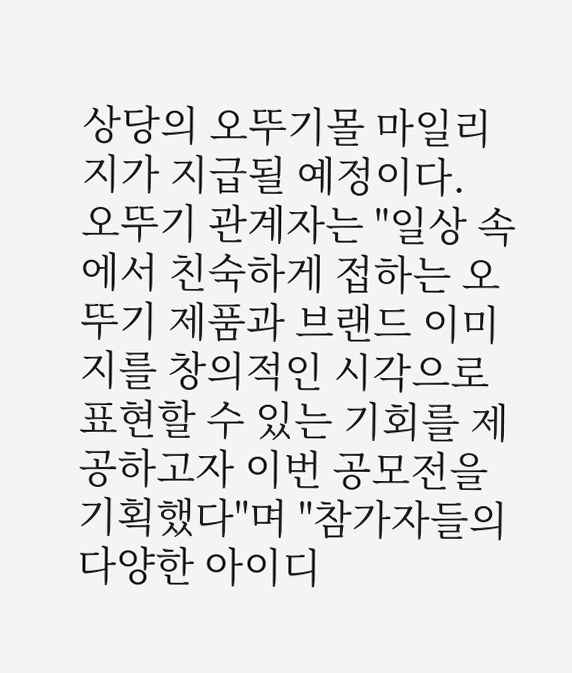상당의 오뚜기몰 마일리지가 지급될 예정이다.
오뚜기 관계자는 "일상 속에서 친숙하게 접하는 오뚜기 제품과 브랜드 이미지를 창의적인 시각으로 표현할 수 있는 기회를 제공하고자 이번 공모전을 기획했다"며 "참가자들의 다양한 아이디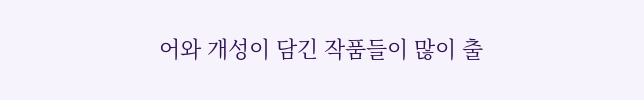어와 개성이 담긴 작품들이 많이 출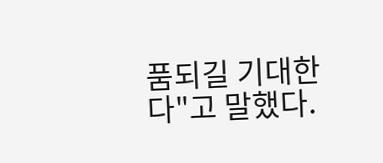품되길 기대한다"고 말했다.